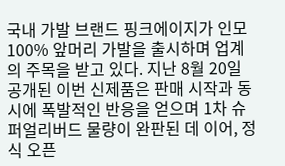국내 가발 브랜드 핑크에이지가 인모 100% 앞머리 가발을 출시하며 업계의 주목을 받고 있다. 지난 8월 20일 공개된 이번 신제품은 판매 시작과 동시에 폭발적인 반응을 얻으며 1차 슈퍼얼리버드 물량이 완판된 데 이어, 정식 오픈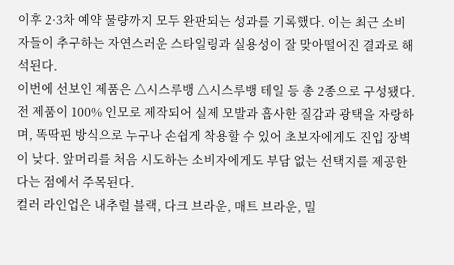이후 2·3차 예약 물량까지 모두 완판되는 성과를 기록했다. 이는 최근 소비자들이 추구하는 자연스러운 스타일링과 실용성이 잘 맞아떨어진 결과로 해석된다.
이번에 선보인 제품은 △시스루뱅 △시스루뱅 테일 등 총 2종으로 구성됐다. 전 제품이 100% 인모로 제작되어 실제 모발과 흡사한 질감과 광택을 자랑하며, 똑딱핀 방식으로 누구나 손쉽게 착용할 수 있어 초보자에게도 진입 장벽이 낮다. 앞머리를 처음 시도하는 소비자에게도 부담 없는 선택지를 제공한다는 점에서 주목된다.
컬러 라인업은 내추럴 블랙, 다크 브라운, 매트 브라운, 밀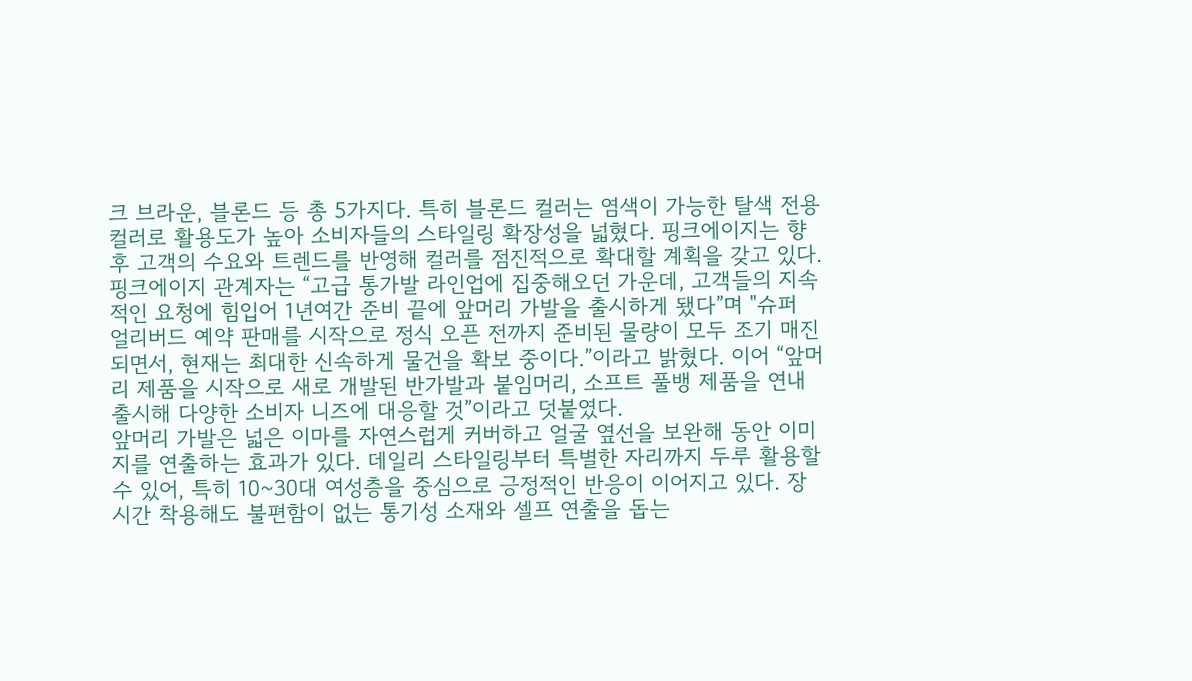크 브라운, 블론드 등 총 5가지다. 특히 블론드 컬러는 염색이 가능한 탈색 전용 컬러로 활용도가 높아 소비자들의 스타일링 확장성을 넓혔다. 핑크에이지는 향후 고객의 수요와 트렌드를 반영해 컬러를 점진적으로 확대할 계획을 갖고 있다.
핑크에이지 관계자는 “고급 통가발 라인업에 집중해오던 가운데, 고객들의 지속적인 요청에 힘입어 1년여간 준비 끝에 앞머리 가발을 출시하게 됐다”며 "슈퍼 얼리버드 예약 판매를 시작으로 정식 오픈 전까지 준비된 물량이 모두 조기 매진되면서, 현재는 최대한 신속하게 물건을 확보 중이다.”이라고 밝혔다. 이어 “앞머리 제품을 시작으로 새로 개발된 반가발과 붙임머리, 소프트 풀뱅 제품을 연내 출시해 다양한 소비자 니즈에 대응할 것”이라고 덧붙였다.
앞머리 가발은 넓은 이마를 자연스럽게 커버하고 얼굴 옆선을 보완해 동안 이미지를 연출하는 효과가 있다. 데일리 스타일링부터 특별한 자리까지 두루 활용할 수 있어, 특히 10~30대 여성층을 중심으로 긍정적인 반응이 이어지고 있다. 장시간 착용해도 불편함이 없는 통기성 소재와 셀프 연출을 돕는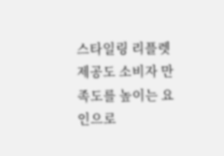스타일링 리플렛 제공도 소비자 만족도를 높이는 요인으로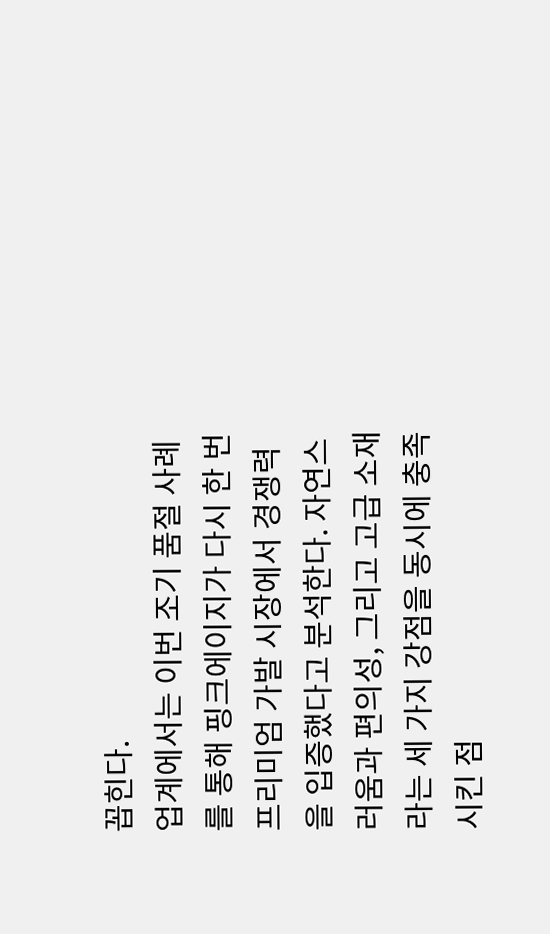꼽힌다.
업계에서는 이번 조기 품절 사례를 통해 핑크에이지가 다시 한 번 프리미엄 가발 시장에서 경쟁력을 입증했다고 분석한다. 자연스러움과 편의성, 그리고 고급 소재라는 세 가지 강점을 동시에 충족시킨 점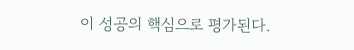이 성공의 핵심으로 평가된다.